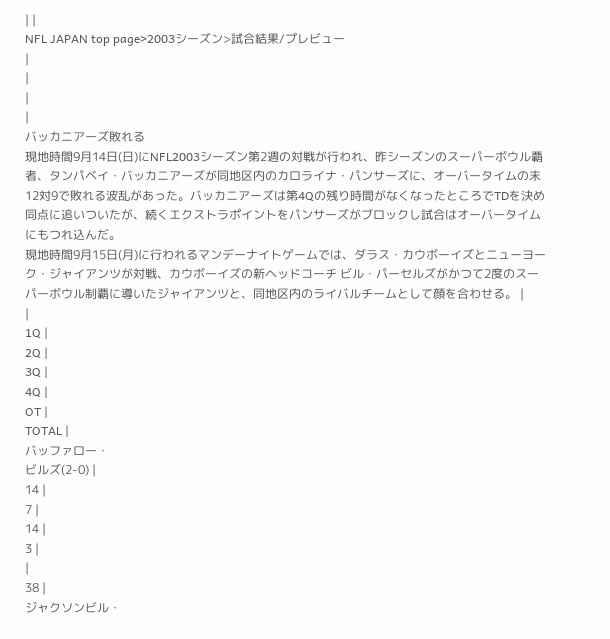| |
NFL JAPAN top page>2003シーズン>試合結果/プレビュー
|
|
|
|
バッカニアーズ敗れる
現地時間9月14日(日)にNFL2003シーズン第2週の対戦が行われ、昨シーズンのスーパーボウル覇者、タンパベイ・バッカニアーズが同地区内のカロライナ・パンサーズに、オーバータイムの末12対9で敗れる波乱があった。バッカニアーズは第4Qの残り時間がなくなったところでTDを決め同点に追いついたが、続くエクストラポイントをパンサーズがブロックし試合はオーバータイムにもつれ込んだ。
現地時間9月15日(月)に行われるマンデーナイトゲームでは、ダラス・カウボーイズとニューヨーク・ジャイアンツが対戦、カウボーイズの新ヘッドコーチ ビル・パーセルズがかつて2度のスーパーボウル制覇に導いたジャイアンツと、同地区内のライバルチームとして顔を合わせる。 |
|
1Q |
2Q |
3Q |
4Q |
OT |
TOTAL |
バッファロー・
ビルズ(2-0) |
14 |
7 |
14 |
3 |
|
38 |
ジャクソンビル・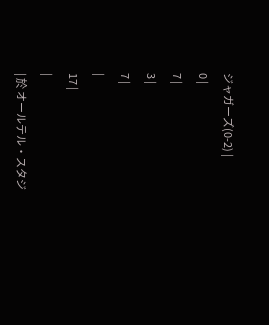ジャガーズ(0-2) |
0 |
7 |
3 |
7 |
|
17 |
|
| 於 オールテル・スタジ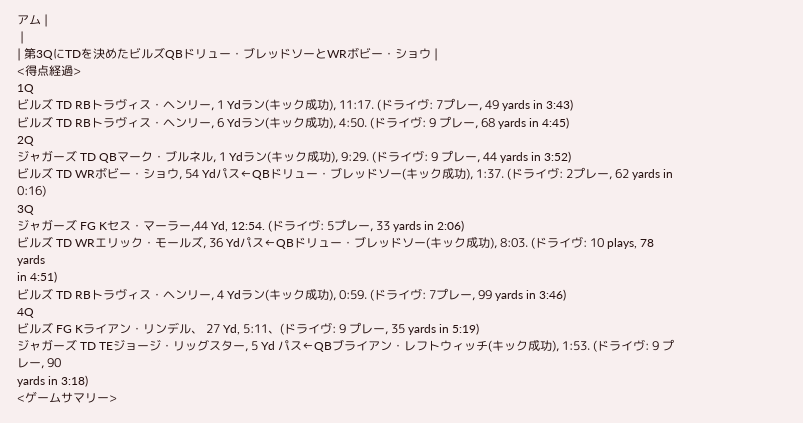アム |
 |
| 第3QにTDを決めたビルズQBドリュー・ブレッドソーとWRボビー・ショウ |
<得点経過>
1Q
ビルズ TD RBトラヴィス・ヘンリー, 1 Ydラン(キック成功), 11:17. (ドライヴ: 7プレー, 49 yards in 3:43)
ビルズ TD RBトラヴィス・ヘンリー, 6 Ydラン(キック成功), 4:50. (ドライヴ: 9 プレー, 68 yards in 4:45)
2Q
ジャガーズ TD QBマーク・ブルネル, 1 Ydラン(キック成功), 9:29. (ドライヴ: 9 プレー, 44 yards in 3:52)
ビルズ TD WRボビー・ショウ, 54 Ydパス←QBドリュー・ブレッドソー(キック成功), 1:37. (ドライヴ: 2プレー, 62 yards in
0:16)
3Q
ジャガーズ FG Kセス・マーラー,44 Yd, 12:54. (ドライヴ: 5プレー, 33 yards in 2:06)
ビルズ TD WRエリック・モールズ, 36 Ydパス←QBドリュー・ブレッドソー(キック成功), 8:03. (ドライヴ: 10 plays, 78 yards
in 4:51)
ビルズ TD RBトラヴィス・ヘンリー, 4 Ydラン(キック成功), 0:59. (ドライヴ: 7プレー, 99 yards in 3:46)
4Q
ビルズ FG Kライアン・リンデル、 27 Yd, 5:11、(ドライヴ: 9 プレー, 35 yards in 5:19)
ジャガーズ TD TEジョージ・リッグスター, 5 Yd パス←QBブライアン・レフトウィッチ(キック成功), 1:53. (ドライヴ: 9 プレー, 90
yards in 3:18)
<ゲームサマリー>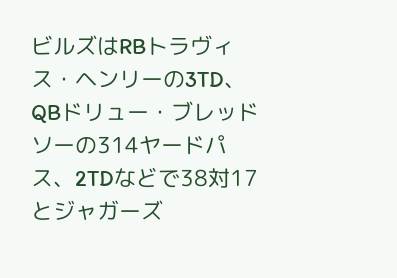ビルズはRBトラヴィス・ヘンリーの3TD、QBドリュー・ブレッドソーの314ヤードパス、2TDなどで38対17とジャガーズ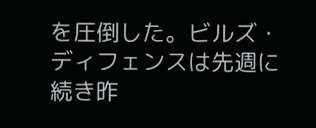を圧倒した。ビルズ・ディフェンスは先週に続き昨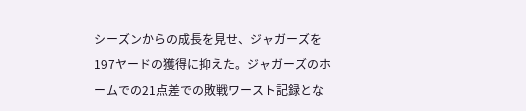シーズンからの成長を見せ、ジャガーズを197ヤードの獲得に抑えた。ジャガーズのホームでの21点差での敗戦ワースト記録とな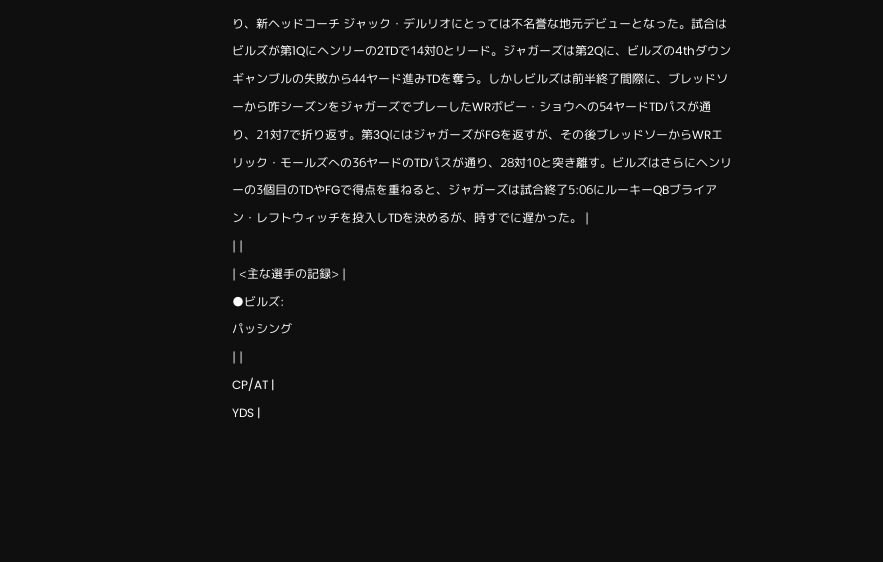り、新ヘッドコーチ ジャック・デルリオにとっては不名誉な地元デビューとなった。試合はビルズが第1Qにヘンリーの2TDで14対0とリード。ジャガーズは第2Qに、ビルズの4thダウンギャンブルの失敗から44ヤード進みTDを奪う。しかしビルズは前半終了間際に、ブレッドソーから咋シーズンをジャガーズでプレーしたWRボビー・ショウへの54ヤードTDパスが通り、21対7で折り返す。第3QにはジャガーズがFGを返すが、その後ブレッドソーからWRエリック・モールズへの36ヤードのTDパスが通り、28対10と突き離す。ビルズはさらにヘンリーの3個目のTDやFGで得点を重ねると、ジャガーズは試合終了5:06にルーキーQBブライアン・レフトウィッチを投入しTDを決めるが、時すでに遅かった。 |
| |
| <主な選手の記録> |
●ビルズ:
パッシング
| |
CP/AT |
YDS |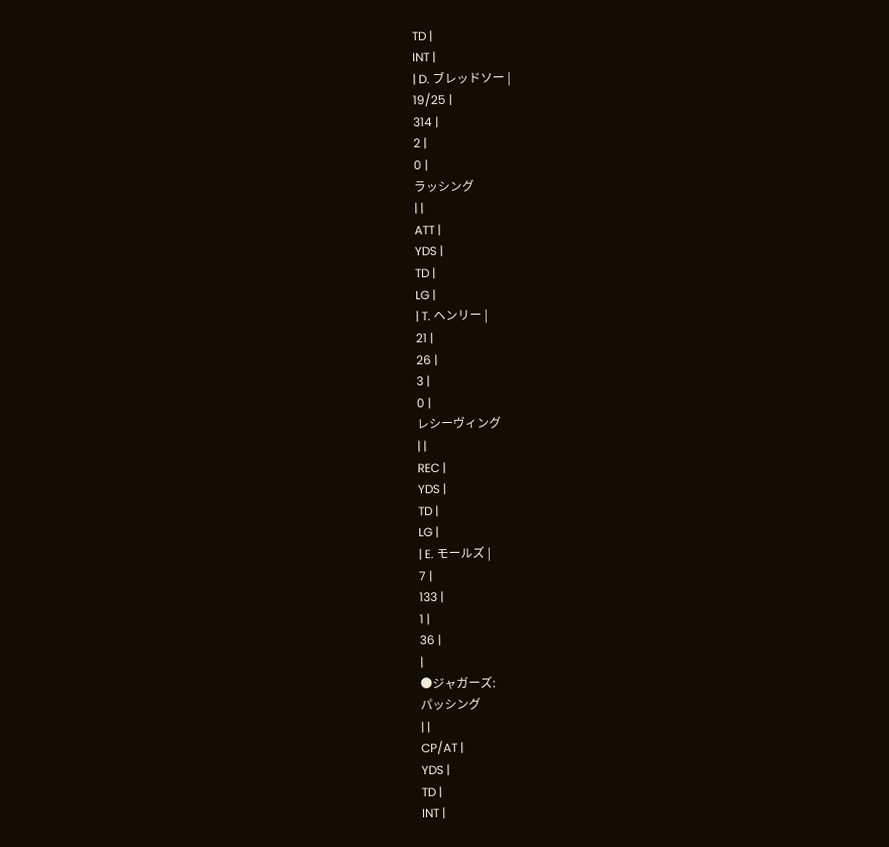TD |
INT |
| D. ブレッドソー |
19/25 |
314 |
2 |
0 |
ラッシング
| |
ATT |
YDS |
TD |
LG |
| T. ヘンリー |
21 |
26 |
3 |
0 |
レシーヴィング
| |
REC |
YDS |
TD |
LG |
| E. モールズ |
7 |
133 |
1 |
36 |
|
●ジャガーズ:
パッシング
| |
CP/AT |
YDS |
TD |
INT |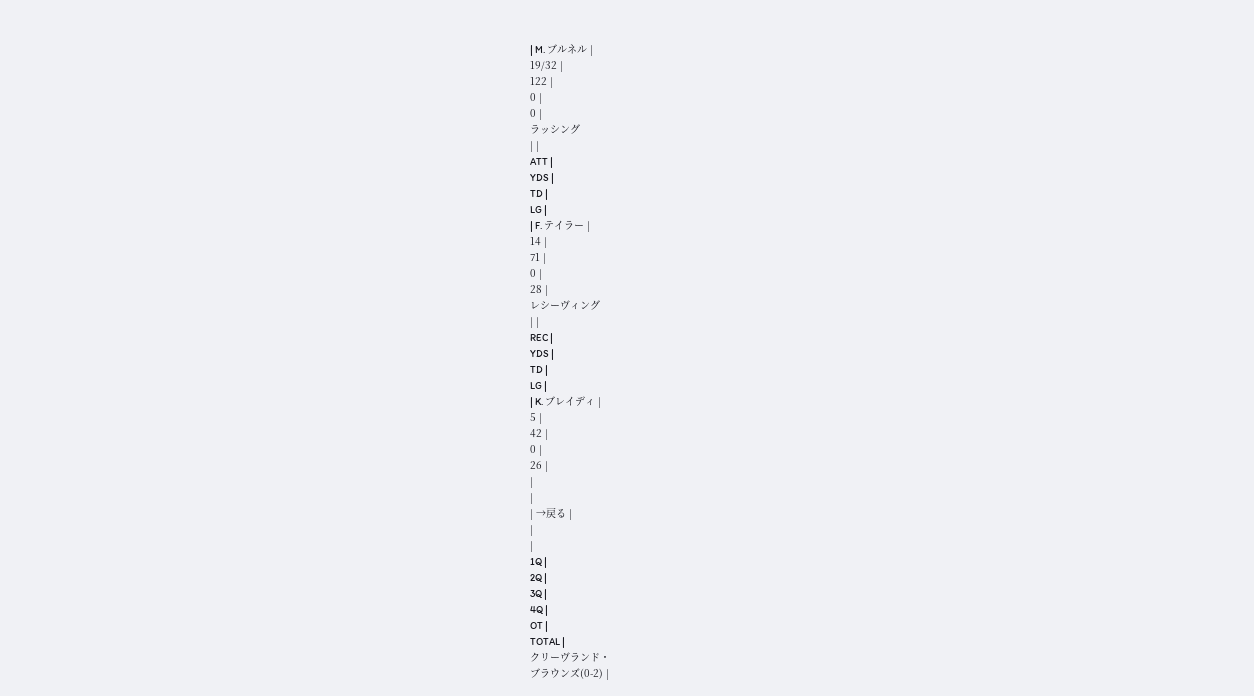| M. ブルネル |
19/32 |
122 |
0 |
0 |
ラッシング
| |
ATT |
YDS |
TD |
LG |
| F. テイラー |
14 |
71 |
0 |
28 |
レシーヴィング
| |
REC |
YDS |
TD |
LG |
| K. ブレイディ |
5 |
42 |
0 |
26 |
|
|
| →戻る |
|
|
1Q |
2Q |
3Q |
4Q |
OT |
TOTAL |
クリーヴランド・
ブラウンズ(0-2) |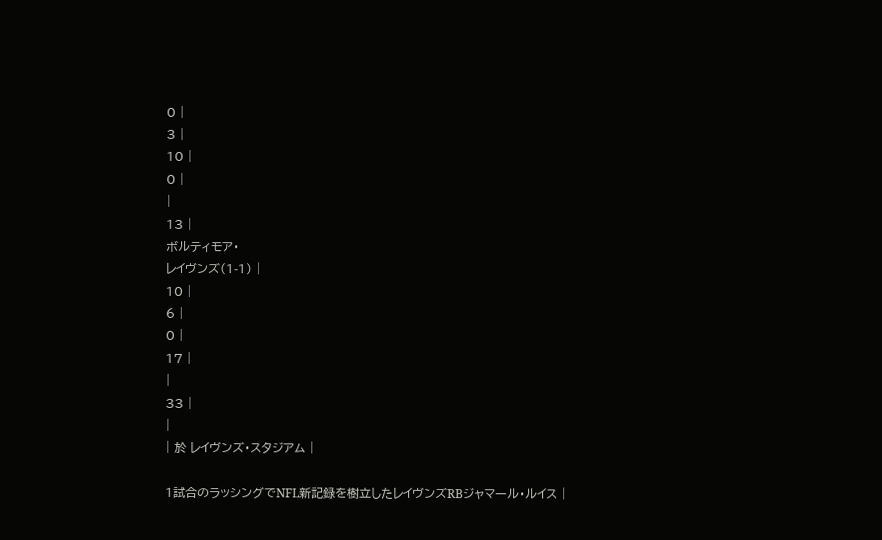0 |
3 |
10 |
0 |
|
13 |
ボルティモア・
レイヴンズ(1-1) |
10 |
6 |
0 |
17 |
|
33 |
|
| 於 レイヴンズ・スタジアム |

1試合のラッシングでNFL新記録を樹立したレイヴンズRBジャマール・ルイス |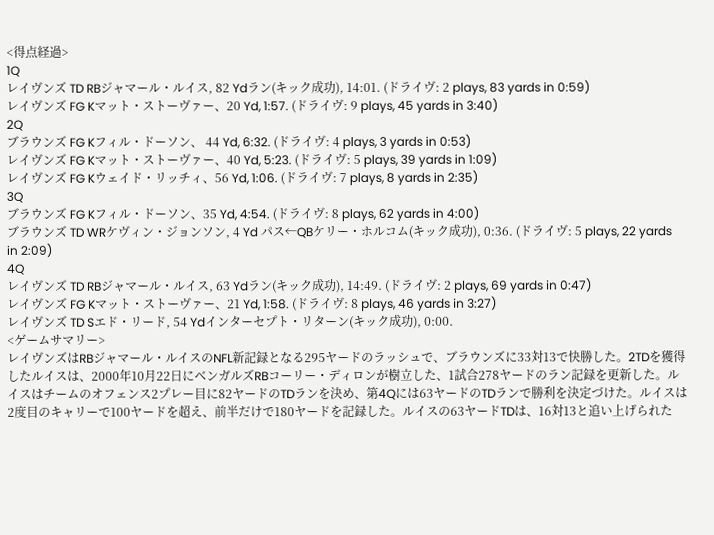<得点経過>
1Q
レイヴンズ TD RBジャマール・ルイス, 82 Ydラン(キック成功), 14:01. (ドライヴ: 2 plays, 83 yards in 0:59)
レイヴンズ FG Kマット・ストーヴァー、20 Yd, 1:57. (ドライヴ: 9 plays, 45 yards in 3:40)
2Q
ブラウンズ FG Kフィル・ドーソン、 44 Yd, 6:32. (ドライヴ: 4 plays, 3 yards in 0:53)
レイヴンズ FG Kマット・ストーヴァー、40 Yd, 5:23. (ドライヴ: 5 plays, 39 yards in 1:09)
レイヴンズ FG Kウェイド・リッチィ、56 Yd, 1:06. (ドライヴ: 7 plays, 8 yards in 2:35)
3Q
ブラウンズ FG Kフィル・ドーソン、35 Yd, 4:54. (ドライヴ: 8 plays, 62 yards in 4:00)
ブラウンズ TD WRケヴィン・ジョンソン, 4 Yd パス←QBケリー・ホルコム(キック成功), 0:36. (ドライヴ: 5 plays, 22 yards
in 2:09)
4Q
レイヴンズ TD RBジャマール・ルイス, 63 Ydラン(キック成功), 14:49. (ドライヴ: 2 plays, 69 yards in 0:47)
レイヴンズ FG Kマット・ストーヴァー、21 Yd, 1:58. (ドライヴ: 8 plays, 46 yards in 3:27)
レイヴンズ TD Sエド・リード, 54 Ydインターセプト・リターン(キック成功), 0:00.
<ゲームサマリー>
レイヴンズはRBジャマール・ルイスのNFL新記録となる295ヤードのラッシュで、ブラウンズに33対13で快勝した。2TDを獲得したルイスは、2000年10月22日にベンガルズRBコーリー・ディロンが樹立した、1試合278ヤードのラン記録を更新した。ルイスはチームのオフェンス2プレー目に82ヤードのTDランを決め、第4Qには63ヤードのTDランで勝利を決定づけた。ルイスは2度目のキャリーで100ヤードを超え、前半だけで180ヤードを記録した。ルイスの63ヤードTDは、16対13と追い上げられた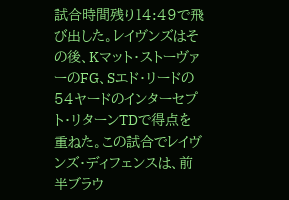試合時間残り14:49で飛び出した。レイヴンズはその後、Kマット・ストーヴァーのFG、Sエド・リードの54ヤードのインターセプト・リターンTDで得点を重ねた。この試合でレイヴンズ・ディフェンスは、前半ブラウ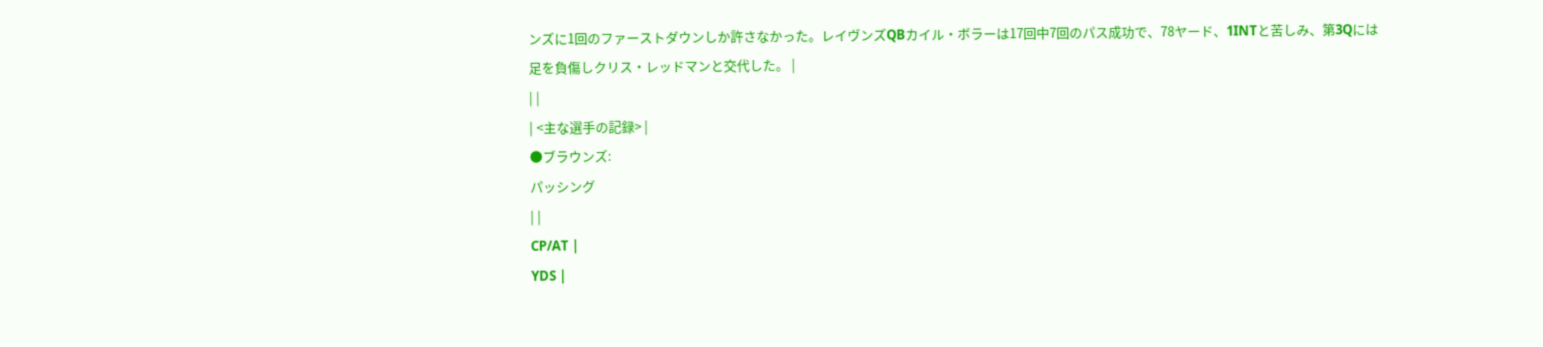ンズに1回のファーストダウンしか許さなかった。レイヴンズQBカイル・ボラーは17回中7回のパス成功で、78ヤード、1INTと苦しみ、第3Qには足を負傷しクリス・レッドマンと交代した。 |
| |
| <主な選手の記録> |
●ブラウンズ:
パッシング
| |
CP/AT |
YDS |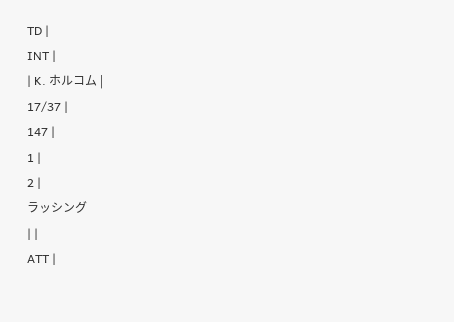TD |
INT |
| K. ホルコム |
17/37 |
147 |
1 |
2 |
ラッシング
| |
ATT |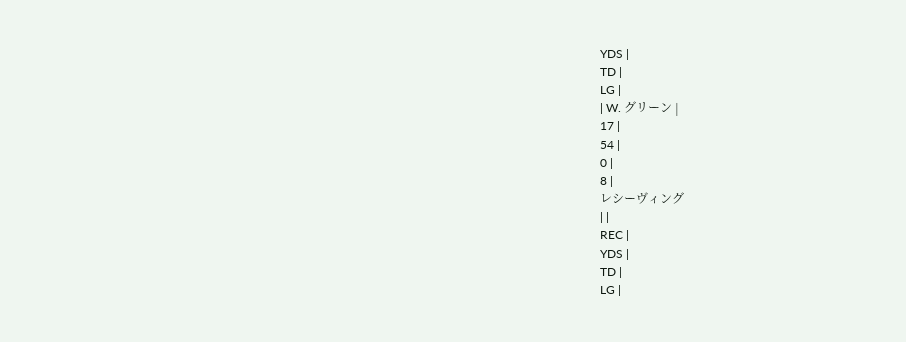YDS |
TD |
LG |
| W. グリーン |
17 |
54 |
0 |
8 |
レシーヴィング
| |
REC |
YDS |
TD |
LG |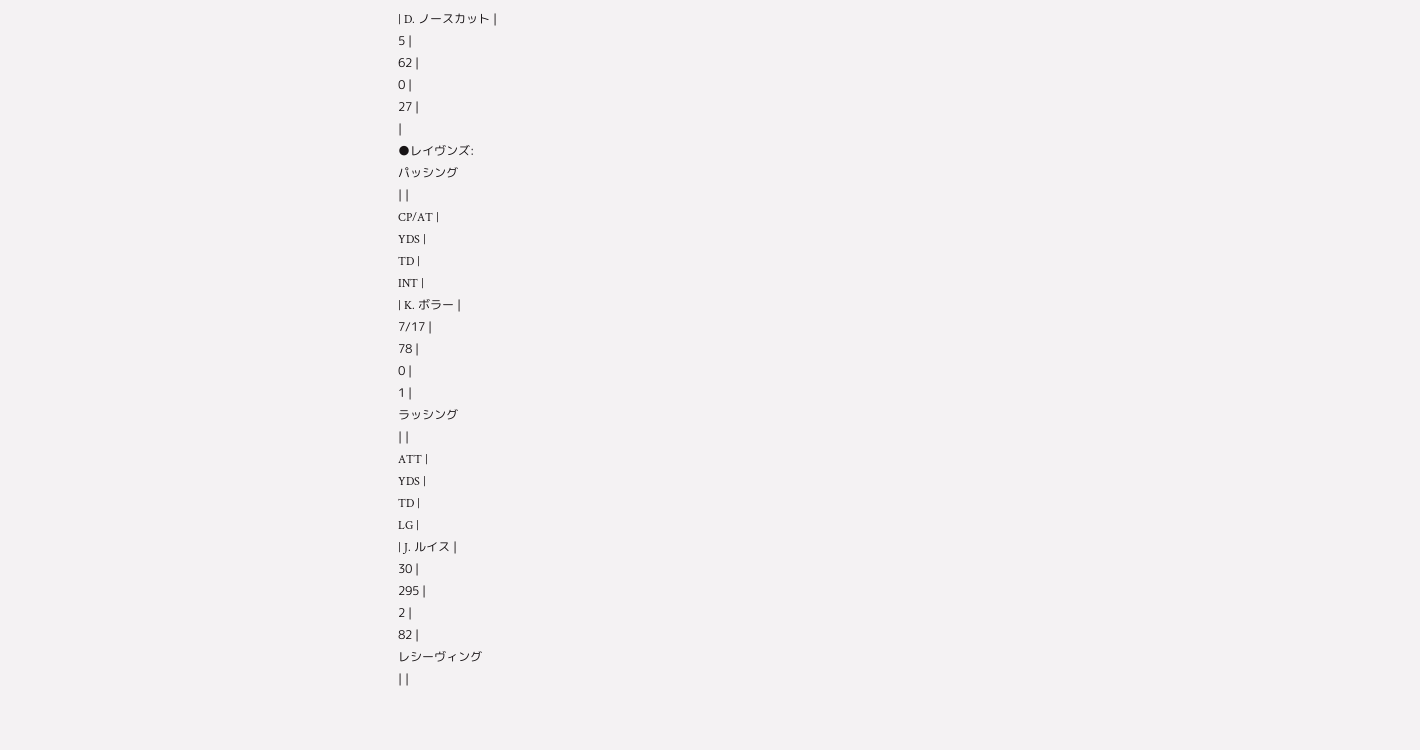| D. ノースカット |
5 |
62 |
0 |
27 |
|
●レイヴンズ:
パッシング
| |
CP/AT |
YDS |
TD |
INT |
| K. ボラー |
7/17 |
78 |
0 |
1 |
ラッシング
| |
ATT |
YDS |
TD |
LG |
| J. ルイス |
30 |
295 |
2 |
82 |
レシーヴィング
| |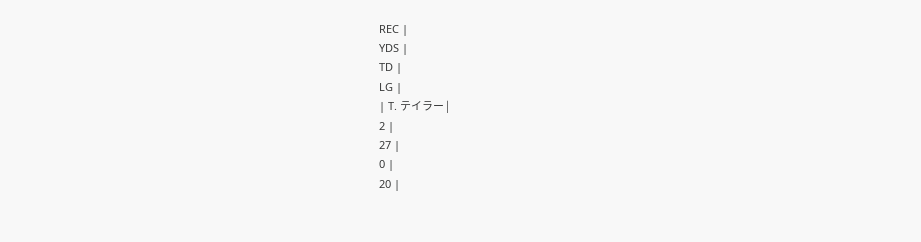REC |
YDS |
TD |
LG |
| T. テイラー |
2 |
27 |
0 |
20 |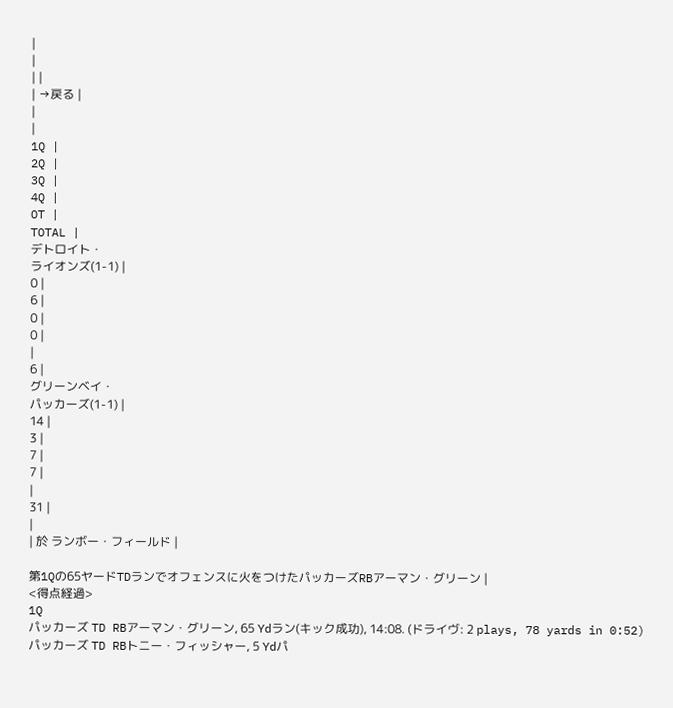|
|
| |
| →戻る |
|
|
1Q |
2Q |
3Q |
4Q |
OT |
TOTAL |
デトロイト・
ライオンズ(1-1) |
0 |
6 |
0 |
0 |
|
6 |
グリーンベイ・
パッカーズ(1-1) |
14 |
3 |
7 |
7 |
|
31 |
|
| 於 ランボー・フィールド |

第1Qの65ヤードTDランでオフェンスに火をつけたパッカーズRBアーマン・グリーン |
<得点経過>
1Q
パッカーズ TD RBアーマン・グリーン, 65 Ydラン(キック成功), 14:08. (ドライヴ: 2 plays, 78 yards in 0:52)
パッカーズ TD RBトニー・フィッシャー, 5 Ydパ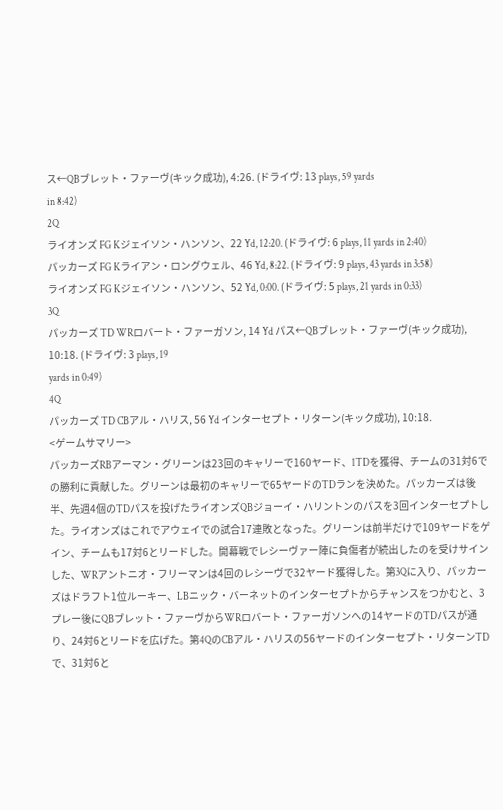ス←QBブレット・ファーヴ(キック成功), 4:26. (ドライヴ: 13 plays, 59 yards
in 8:42)
2Q
ライオンズ FG Kジェイソン・ハンソン、22 Yd, 12:20. (ドライヴ: 6 plays, 11 yards in 2:40)
パッカーズ FG Kライアン・ロングウェル、46 Yd, 8:22. (ドライヴ: 9 plays, 43 yards in 3:58)
ライオンズ FG Kジェイソン・ハンソン、52 Yd, 0:00. (ドライヴ: 5 plays, 21 yards in 0:33)
3Q
パッカーズ TD WRロバート・ファーガソン, 14 Yd パス←QBブレット・ファーヴ(キック成功), 10:18. (ドライヴ: 3 plays, 19
yards in 0:49)
4Q
パッカーズ TD CBアル・ハリス, 56 Yd インターセプト・リターン(キック成功), 10:18.
<ゲームサマリー>
パッカーズRBアーマン・グリーンは23回のキャリーで160ヤード、1TDを獲得、チームの31対6での勝利に貢献した。グリーンは最初のキャリーで65ヤードのTDランを決めた。パッカーズは後半、先週4個のTDパスを投げたライオンズQBジョーイ・ハリントンのパスを3回インターセプトした。ライオンズはこれでアウェイでの試合17連敗となった。グリーンは前半だけで109ヤードをゲイン、チームも17対6とリードした。開幕戦でレシーヴァー陣に負傷者が続出したのを受けサインした、WRアントニオ・フリーマンは4回のレシーヴで32ヤード獲得した。第3Qに入り、パッカーズはドラフト1位ルーキー、LBニック・バーネットのインターセプトからチャンスをつかむと、3プレー後にQBブレット・ファーヴからWRロバート・ファーガソンへの14ヤードのTDパスが通り、24対6とリードを広げた。第4QのCBアル・ハリスの56ヤードのインターセプト・リターンTDで、31対6と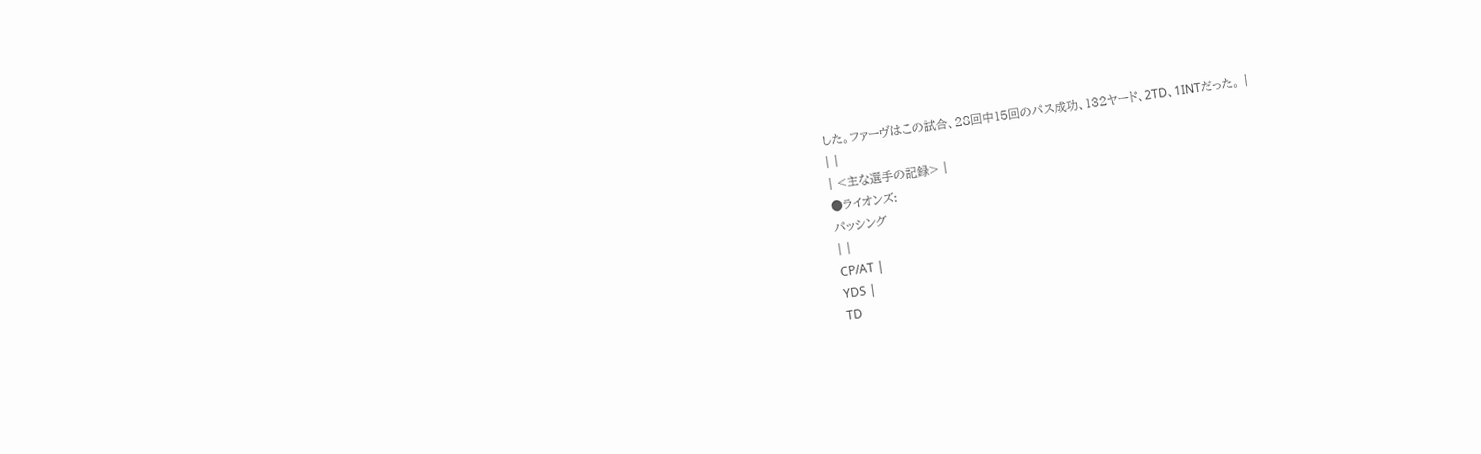した。ファーヴはこの試合、28回中15回のパス成功、132ヤード、2TD、1INTだった。 |
| |
| <主な選手の記録> |
●ライオンズ:
パッシング
| |
CP/AT |
YDS |
TD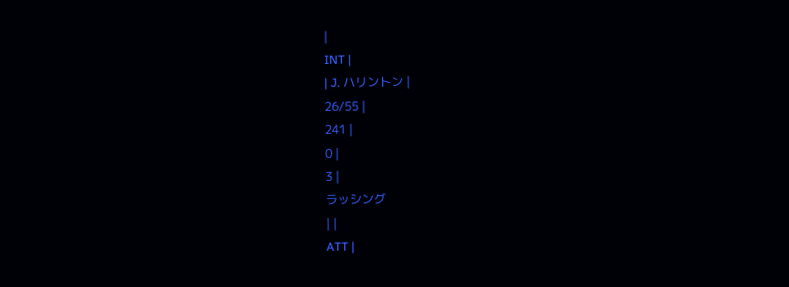|
INT |
| J. ハリントン |
26/55 |
241 |
0 |
3 |
ラッシング
| |
ATT |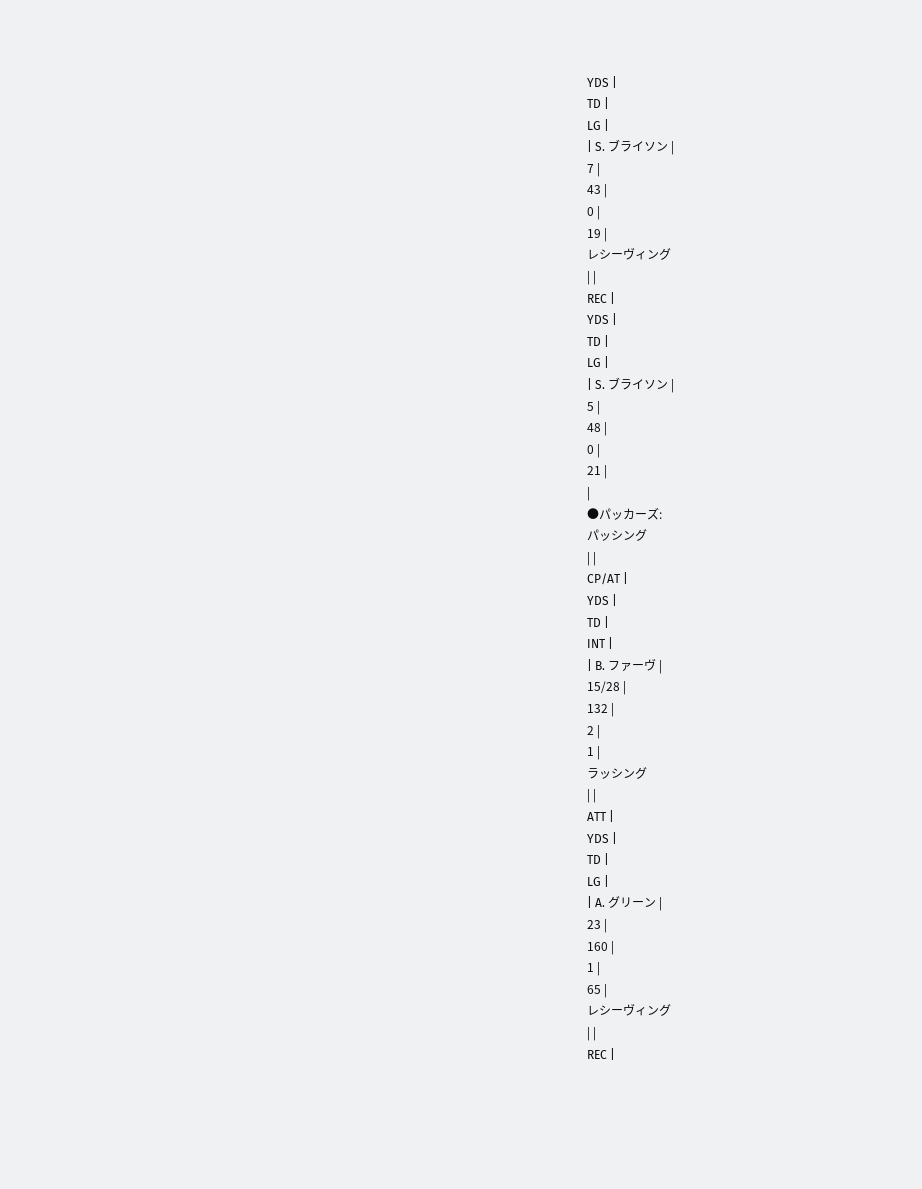YDS |
TD |
LG |
| S. ブライソン |
7 |
43 |
0 |
19 |
レシーヴィング
| |
REC |
YDS |
TD |
LG |
| S. ブライソン |
5 |
48 |
0 |
21 |
|
●パッカーズ:
パッシング
| |
CP/AT |
YDS |
TD |
INT |
| B. ファーヴ |
15/28 |
132 |
2 |
1 |
ラッシング
| |
ATT |
YDS |
TD |
LG |
| A. グリーン |
23 |
160 |
1 |
65 |
レシーヴィング
| |
REC |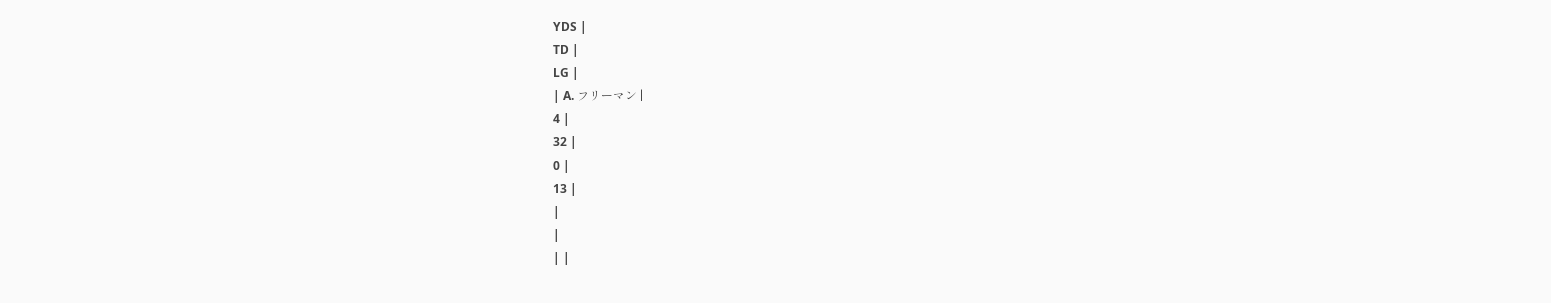YDS |
TD |
LG |
| A. フリーマン |
4 |
32 |
0 |
13 |
|
|
| |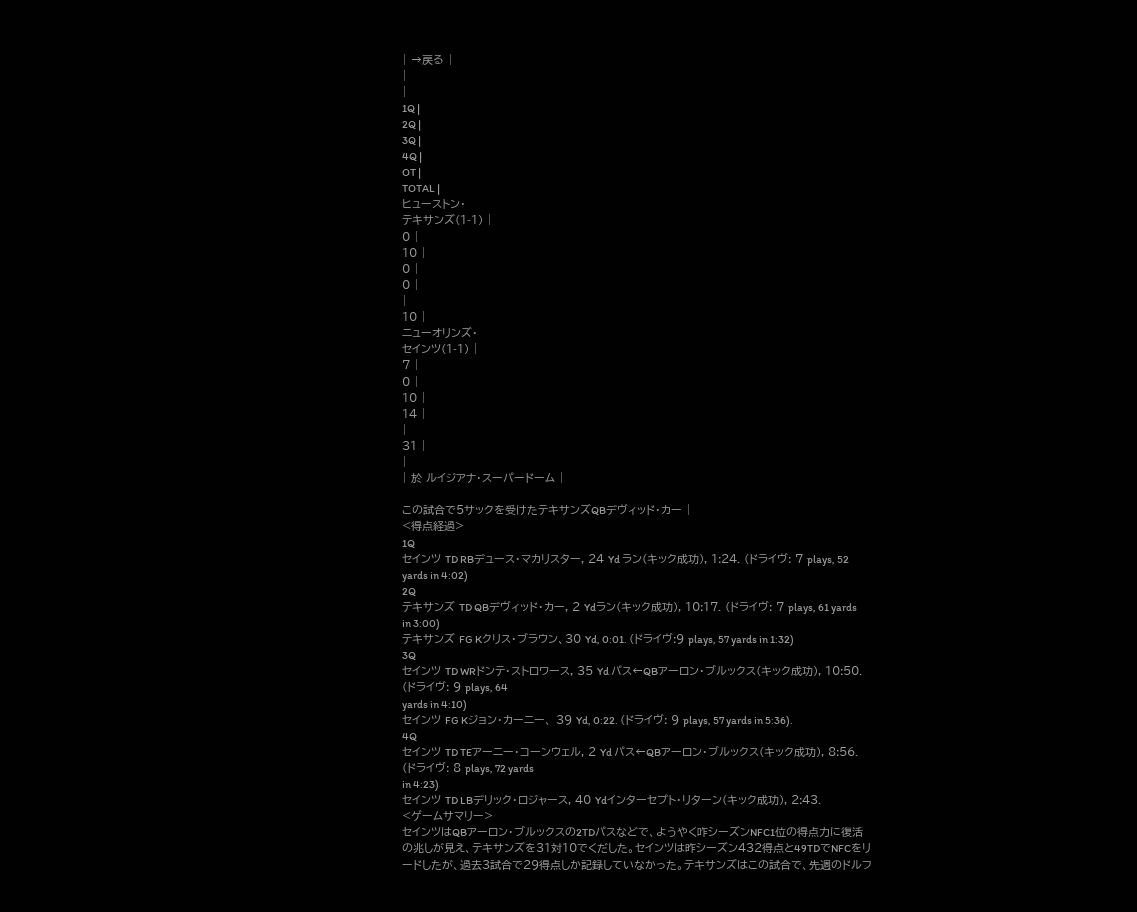| →戻る |
|
|
1Q |
2Q |
3Q |
4Q |
OT |
TOTAL |
ヒューストン・
テキサンズ(1-1) |
0 |
10 |
0 |
0 |
|
10 |
ニューオリンズ・
セインツ(1-1) |
7 |
0 |
10 |
14 |
|
31 |
|
| 於 ルイジアナ・スーパードーム |

この試合で5サックを受けたテキサンズQBデヴィッド・カー |
<得点経過>
1Q
セインツ TD RBデュース・マカリスター, 24 Yd ラン(キック成功), 1:24. (ドライヴ: 7 plays, 52 yards in 4:02)
2Q
テキサンズ TD QBデヴィッド・カー, 2 Ydラン(キック成功), 10:17. (ドライヴ: 7 plays, 61 yards in 3:00)
テキサンズ FG Kクリス・ブラウン、30 Yd, 0:01. (ドライヴ:9 plays, 57 yards in 1:32)
3Q
セインツ TD WRドンテ・ストロワース, 35 Yd パス←QBアーロン・ブルックス(キック成功), 10:50. (ドライヴ: 9 plays, 64
yards in 4:10)
セインツ FG Kジョン・カーニー、 39 Yd, 0:22. (ドライヴ: 9 plays, 57 yards in 5:36).
4Q
セインツ TD TEアーニー・コーンウェル, 2 Yd パス←QBアーロン・ブルックス(キック成功), 8:56. (ドライヴ: 8 plays, 72 yards
in 4:23)
セインツ TD LBデリック・ロジャース, 40 Ydインターセプト・リターン(キック成功), 2:43.
<ゲームサマリー>
セインツはQBアーロン・ブルックスの2TDパスなどで、ようやく咋シーズンNFC1位の得点力に復活の兆しが見え、テキサンズを31対10でくだした。セインツは昨シーズン432得点と49TDでNFCをリードしたが、過去3試合で29得点しか記録していなかった。テキサンズはこの試合で、先週のドルフ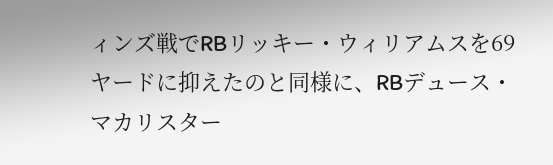ィンズ戦でRBリッキー・ウィリアムスを69ヤードに抑えたのと同様に、RBデュース・マカリスター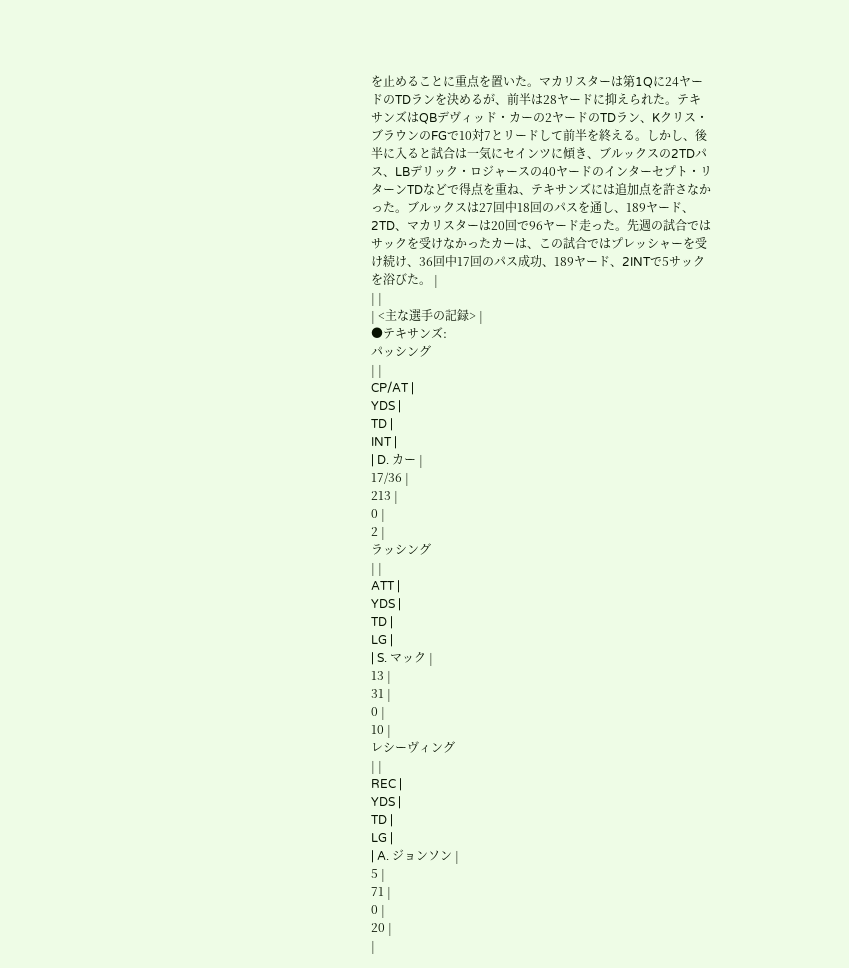を止めることに重点を置いた。マカリスターは第1Qに24ヤードのTDランを決めるが、前半は28ヤードに抑えられた。テキサンズはQBデヴィッド・カーの2ヤードのTDラン、Kクリス・ブラウンのFGで10対7とリードして前半を終える。しかし、後半に入ると試合は一気にセインツに傾き、ブルックスの2TDパス、LBデリック・ロジャースの40ヤードのインターセプト・リターンTDなどで得点を重ね、テキサンズには追加点を許さなかった。ブルックスは27回中18回のパスを通し、189ヤード、2TD、マカリスターは20回で96ヤード走った。先週の試合ではサックを受けなかったカーは、この試合ではプレッシャーを受け続け、36回中17回のパス成功、189ヤード、2INTで5サックを浴びた。 |
| |
| <主な選手の記録> |
●テキサンズ:
パッシング
| |
CP/AT |
YDS |
TD |
INT |
| D. カー |
17/36 |
213 |
0 |
2 |
ラッシング
| |
ATT |
YDS |
TD |
LG |
| S. マック |
13 |
31 |
0 |
10 |
レシーヴィング
| |
REC |
YDS |
TD |
LG |
| A. ジョンソン |
5 |
71 |
0 |
20 |
|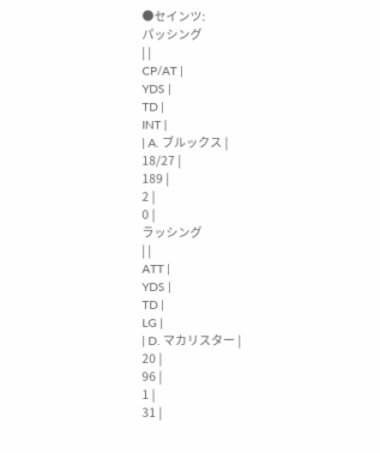●セインツ:
パッシング
| |
CP/AT |
YDS |
TD |
INT |
| A. ブルックス |
18/27 |
189 |
2 |
0 |
ラッシング
| |
ATT |
YDS |
TD |
LG |
| D. マカリスター |
20 |
96 |
1 |
31 |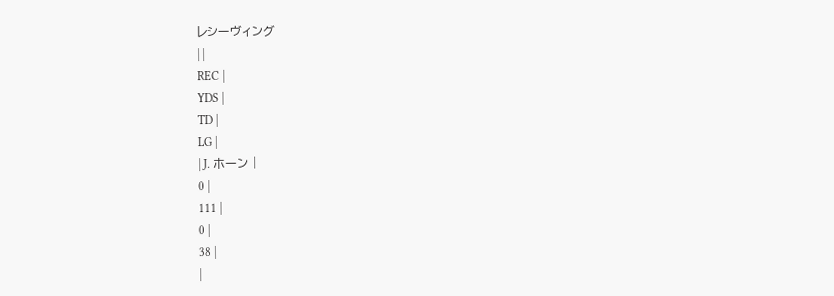レシーヴィング
| |
REC |
YDS |
TD |
LG |
| J. ホーン |
0 |
111 |
0 |
38 |
|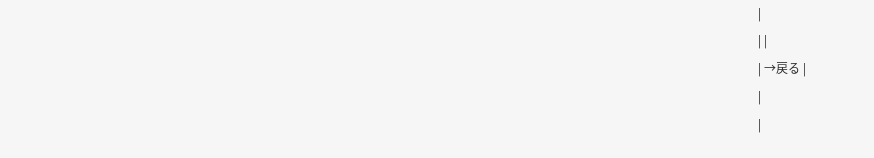|
| |
| →戻る |
|
|